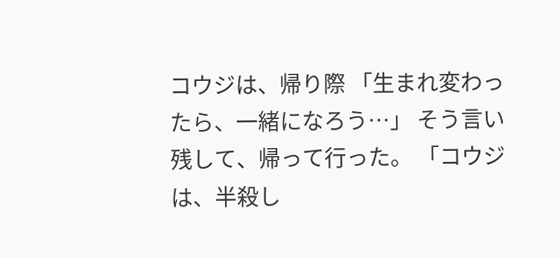コウジは、帰り際 「生まれ変わったら、一緒になろう…」 そう言い残して、帰って行った。 「コウジは、半殺し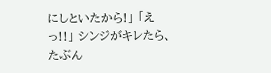にしといたから!」 「えっ!!」 シンジがキレたら、たぶん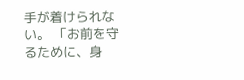手が着けられない。 「お前を守るために、身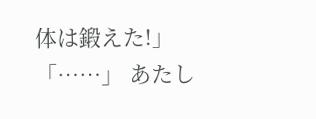体は鍛えた!」 「……」 あたし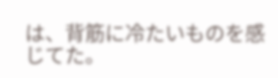は、背筋に冷たいものを感じてた。